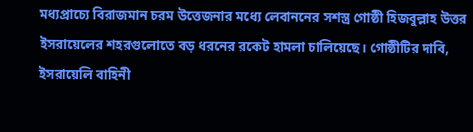মধ্যপ্রাচ্যে বিরাজমান চরম উত্তেজনার মধ্যে লেবাননের সশস্ত্র গোষ্ঠী হিজবুল্লাহ উত্তর ইসরায়েলের শহরগুলোতে বড় ধরনের রকেট হামলা চালিয়েছে। গোষ্ঠীটির দাবি, ইসরায়েলি বাহিনী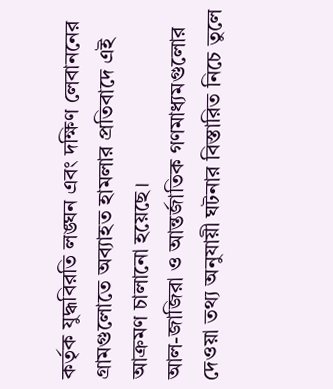কর্তৃক যুদ্ধবিরতি লঙ্ঘন এবং দক্ষিণ লেবাননের গ্রামগুলোতে অব্যাহত হামলার প্রতিবাদে এই আক্রমণ চালানো হয়েছে।
আল-জাজিরা ও আন্তর্জাতিক গণমাধ্যমগুলোর দেওয়া তথ্য অনুযায়ী ঘটনার বিস্তারিত নিচে তুলে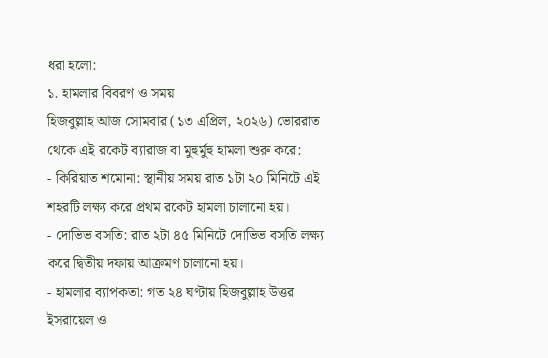ধরা হলো:
১. হামলার বিবরণ ও সময়
হিজবুল্লাহ আজ সোমবার (১৩ এপ্রিল, ২০২৬) ভোররাত থেকে এই রকেট ব্যারাজ বা মুহুর্মুহু হামলা শুরু করে:
- কিরিয়াত শমোনা: স্থানীয় সময় রাত ১টা ২০ মিনিটে এই শহরটি লক্ষ্য করে প্রথম রকেট হামলা চালানো হয়।
- দোভিভ বসতি: রাত ২টা ৪৫ মিনিটে দোভিভ বসতি লক্ষ্য করে দ্বিতীয় দফায় আক্রমণ চালানো হয়।
- হামলার ব্যাপকতা: গত ২৪ ঘণ্টায় হিজবুল্লাহ উত্তর ইসরায়েল ও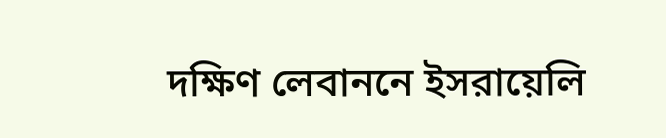দক্ষিণ লেবাননে ইসরায়েলি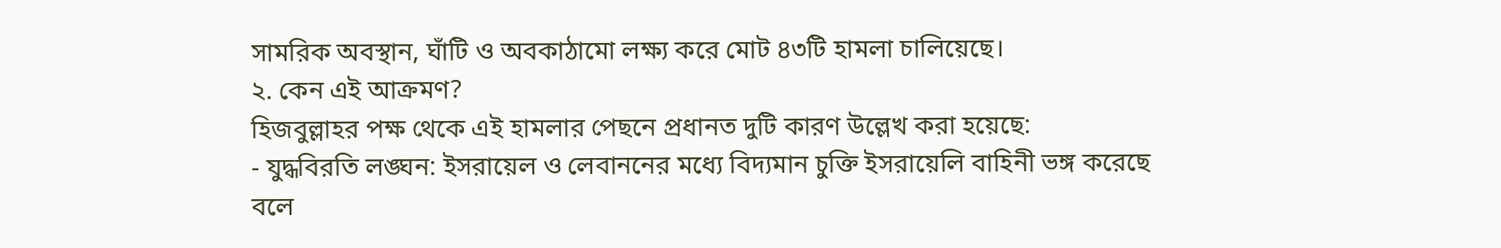সামরিক অবস্থান, ঘাঁটি ও অবকাঠামো লক্ষ্য করে মোট ৪৩টি হামলা চালিয়েছে।
২. কেন এই আক্রমণ?
হিজবুল্লাহর পক্ষ থেকে এই হামলার পেছনে প্রধানত দুটি কারণ উল্লেখ করা হয়েছে:
- যুদ্ধবিরতি লঙ্ঘন: ইসরায়েল ও লেবাননের মধ্যে বিদ্যমান চুক্তি ইসরায়েলি বাহিনী ভঙ্গ করেছে বলে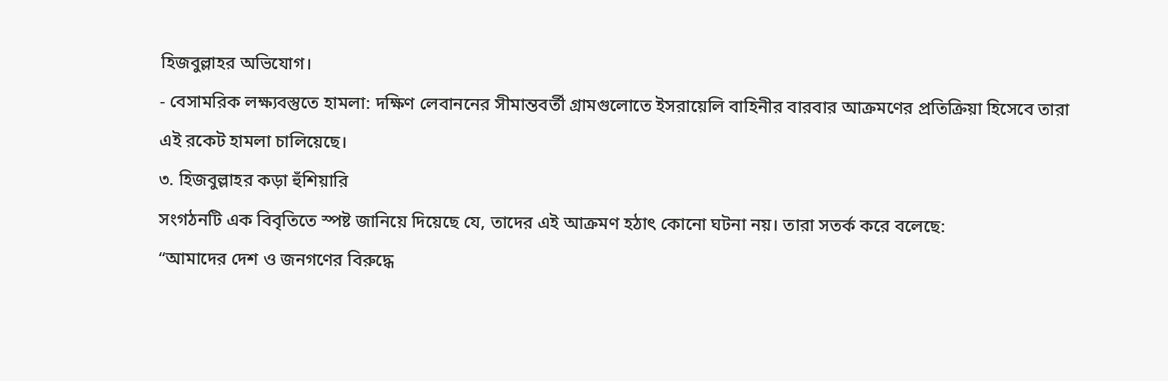হিজবুল্লাহর অভিযোগ।
- বেসামরিক লক্ষ্যবস্তুতে হামলা: দক্ষিণ লেবাননের সীমান্তবর্তী গ্রামগুলোতে ইসরায়েলি বাহিনীর বারবার আক্রমণের প্রতিক্রিয়া হিসেবে তারা এই রকেট হামলা চালিয়েছে।
৩. হিজবুল্লাহর কড়া হুঁশিয়ারি
সংগঠনটি এক বিবৃতিতে স্পষ্ট জানিয়ে দিয়েছে যে, তাদের এই আক্রমণ হঠাৎ কোনো ঘটনা নয়। তারা সতর্ক করে বলেছে:
“আমাদের দেশ ও জনগণের বিরুদ্ধে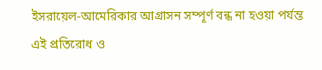ইসরায়েল-আমেরিকার আগ্রাসন সম্পূর্ণ বন্ধ না হওয়া পর্যন্ত এই প্রতিরোধ ও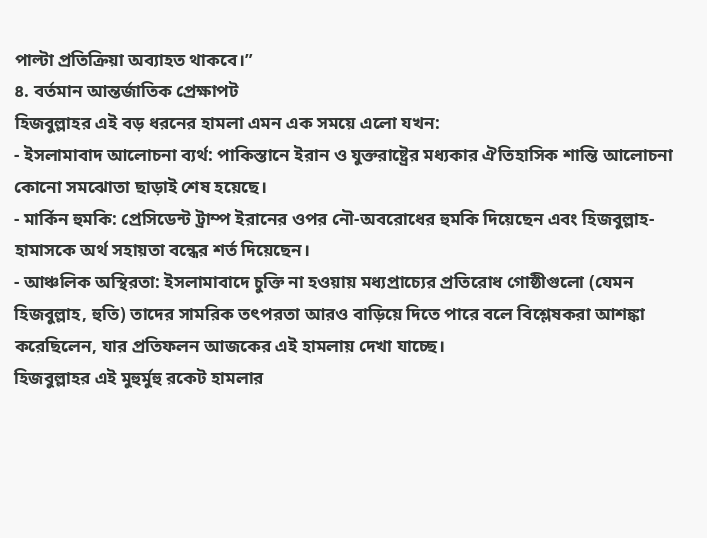পাল্টা প্রতিক্রিয়া অব্যাহত থাকবে।”
৪. বর্তমান আন্তর্জাতিক প্রেক্ষাপট
হিজবুল্লাহর এই বড় ধরনের হামলা এমন এক সময়ে এলো যখন:
- ইসলামাবাদ আলোচনা ব্যর্থ: পাকিস্তানে ইরান ও যুক্তরাষ্ট্রের মধ্যকার ঐতিহাসিক শান্তি আলোচনা কোনো সমঝোতা ছাড়াই শেষ হয়েছে।
- মার্কিন হুমকি: প্রেসিডেন্ট ট্রাম্প ইরানের ওপর নৌ-অবরোধের হুমকি দিয়েছেন এবং হিজবুল্লাহ-হামাসকে অর্থ সহায়তা বন্ধের শর্ত দিয়েছেন।
- আঞ্চলিক অস্থিরতা: ইসলামাবাদে চুক্তি না হওয়ায় মধ্যপ্রাচ্যের প্রতিরোধ গোষ্ঠীগুলো (যেমন হিজবুল্লাহ, হুতি) তাদের সামরিক তৎপরতা আরও বাড়িয়ে দিতে পারে বলে বিশ্লেষকরা আশঙ্কা করেছিলেন, যার প্রতিফলন আজকের এই হামলায় দেখা যাচ্ছে।
হিজবুল্লাহর এই মুহুর্মুহু রকেট হামলার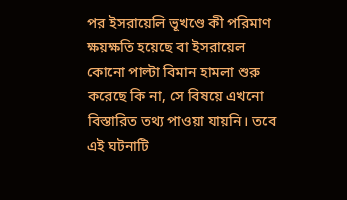পর ইসরায়েলি ভূখণ্ডে কী পরিমাণ ক্ষয়ক্ষতি হয়েছে বা ইসরায়েল কোনো পাল্টা বিমান হামলা শুরু করেছে কি না, সে বিষয়ে এখনো বিস্তারিত তথ্য পাওয়া যায়নি। তবে এই ঘটনাটি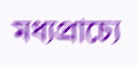মধ্যপ্রাচ্যে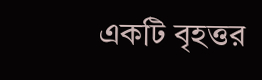একটি বৃহত্তর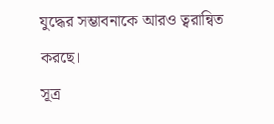যুদ্ধের সম্ভাবনাকে আরও ত্বরান্বিত করছে।
সূত্র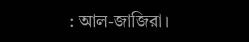: আল-জাজিরা।